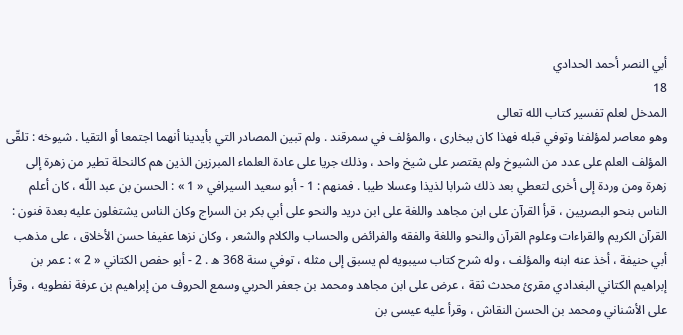أبي النصر أحمد الحدادي
18
المدخل لعلم تفسير كتاب الله تعالى
وهو معاصر لمؤلفنا وتوفي قبله فهذا كان ببخارى ، والمؤلف في سمرقند . ولم تبين المصادر التي بأيدينا أنهما اجتمعا أو التقيا . شيوخه : تلقّى المؤلف العلم على عدد من الشيوخ ولم يقتصر على شيخ واحد ، وذلك جريا على عادة العلماء المبرزين الذين هم كالنحلة تطير من زهرة إلى زهرة ومن وردة إلى أخرى لتعطي بعد ذلك شرابا لذيذا وعسلا طيبا . فمنهم : 1 - أبو سعيد السيرافي « 1 » : الحسن بن عبد اللّه ، كان أعلم الناس بنحو البصريين ، قرأ القرآن على ابن مجاهد واللغة على ابن دريد والنحو على أبي بكر بن السراج وكان الناس يشتغلون عليه بعدة فنون : القرآن الكريم والقراءات وعلوم القرآن والنحو واللغة والفقه والفرائض والحساب والكلام والشعر ، وكان نزها عفيفا حسن الأخلاق ، على مذهب أبي حنيفة ، أخذ عنه ابنه والمؤلف ، وله شرح كتاب سيبويه لم يسبق إلى مثله ، توفي سنة 368 ه . 2 - أبو حفص الكتاني « 2 » : عمر بن إبراهيم الكتاني البغدادي مقرئ محدث ثقة ، عرض على ابن مجاهد ومحمد بن جعفر الحربي وسمع الحروف من إبراهيم بن عرفة نفطويه ، وقرأ على الأشناني ومحمد بن الحسن النقاش ، وقرأ عليه عيسى بن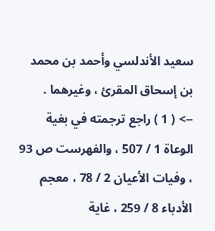سعيد الأندلسي وأحمد بن محمد بن إسحاق المقرئ ، وغيرهما .
--> ( 1 ) راجع ترجمته في بغية الوعاة 1 / 507 ، والفهرست ص 93 ، وفيات الأعيان 2 / 78 ، معجم الأدباء 8 / 259 ، غاية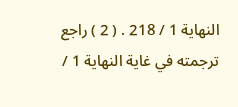النهاية 1 / 218 . ( 2 ) راجع ترجمته في غاية النهاية 1 /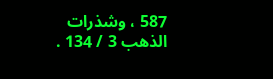587 ، وشذرات الذهب 3 / 134 .